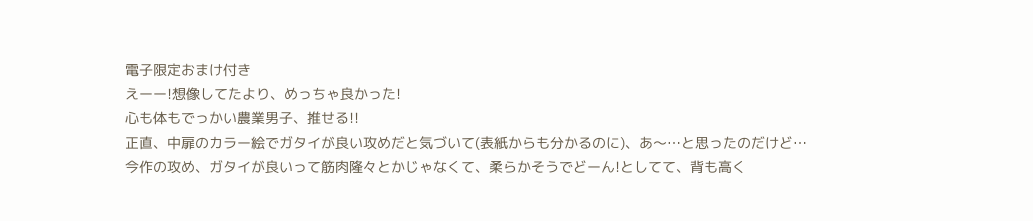電子限定おまけ付き
えーー!想像してたより、めっちゃ良かった!
心も体もでっかい農業男子、推せる!!
正直、中扉のカラー絵でガタイが良い攻めだと気づいて(表紙からも分かるのに)、あ〜…と思ったのだけど…
今作の攻め、ガタイが良いって筋肉隆々とかじゃなくて、柔らかそうでどーん!としてて、背も高く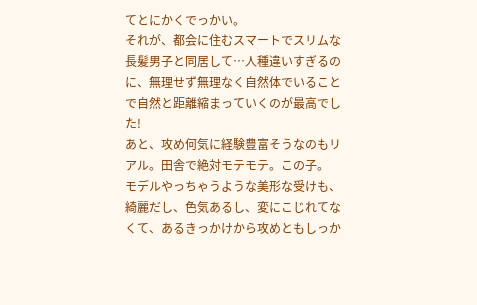てとにかくでっかい。
それが、都会に住むスマートでスリムな長髪男子と同居して…人種違いすぎるのに、無理せず無理なく自然体でいることで自然と距離縮まっていくのが最高でした!
あと、攻め何気に経験豊富そうなのもリアル。田舎で絶対モテモテ。この子。
モデルやっちゃうような美形な受けも、綺麗だし、色気あるし、変にこじれてなくて、あるきっかけから攻めともしっか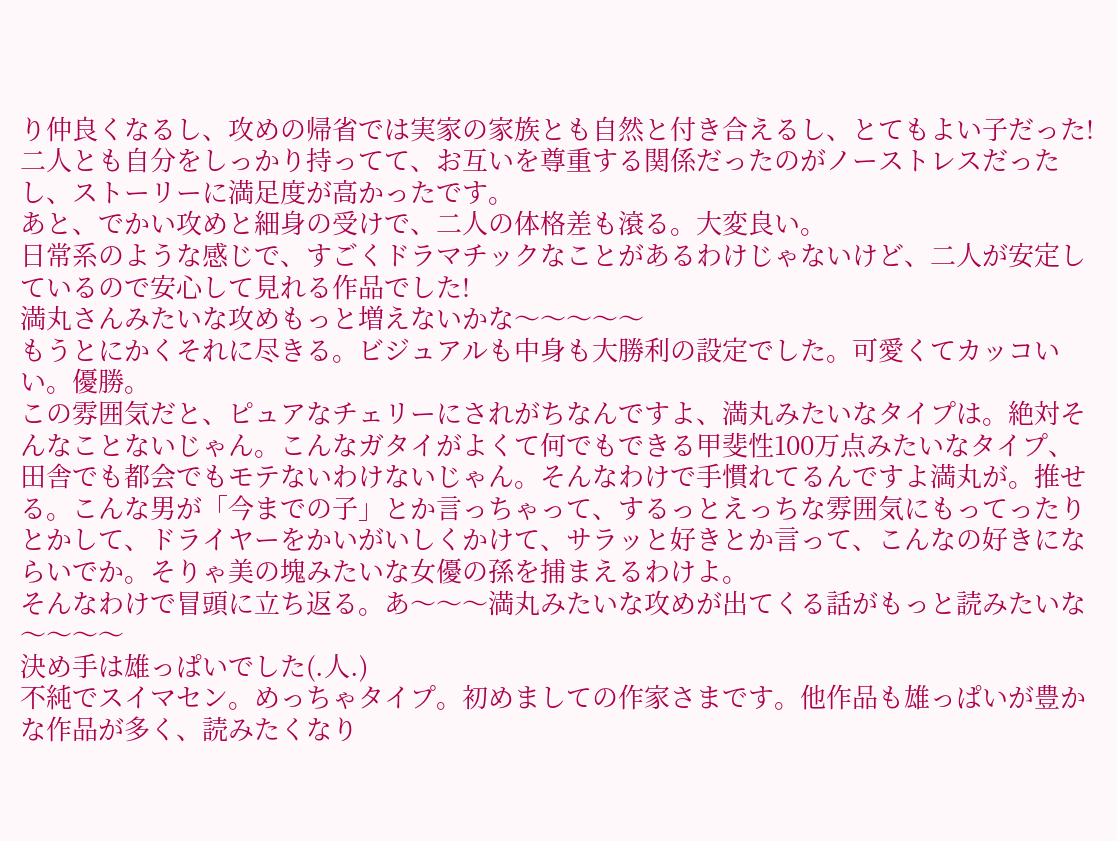り仲良くなるし、攻めの帰省では実家の家族とも自然と付き合えるし、とてもよい子だった!
二人とも自分をしっかり持ってて、お互いを尊重する関係だったのがノーストレスだったし、ストーリーに満足度が高かったです。
あと、でかい攻めと細身の受けで、二人の体格差も滾る。大変良い。
日常系のような感じで、すごくドラマチックなことがあるわけじゃないけど、二人が安定しているので安心して見れる作品でした!
満丸さんみたいな攻めもっと増えないかな〜〜〜〜〜
もうとにかくそれに尽きる。ビジュアルも中身も大勝利の設定でした。可愛くてカッコいい。優勝。
この雰囲気だと、ピュアなチェリーにされがちなんですよ、満丸みたいなタイプは。絶対そんなことないじゃん。こんなガタイがよくて何でもできる甲斐性100万点みたいなタイプ、田舎でも都会でもモテないわけないじゃん。そんなわけで手慣れてるんですよ満丸が。推せる。こんな男が「今までの子」とか言っちゃって、するっとえっちな雰囲気にもってったりとかして、ドライヤーをかいがいしくかけて、サラッと好きとか言って、こんなの好きにならいでか。そりゃ美の塊みたいな女優の孫を捕まえるわけよ。
そんなわけで冒頭に立ち返る。あ〜〜〜満丸みたいな攻めが出てくる話がもっと読みたいな〜〜〜〜
決め手は雄っぱいでした(.人.)
不純でスイマセン。めっちゃタイプ。初めましての作家さまです。他作品も雄っぱいが豊かな作品が多く、読みたくなり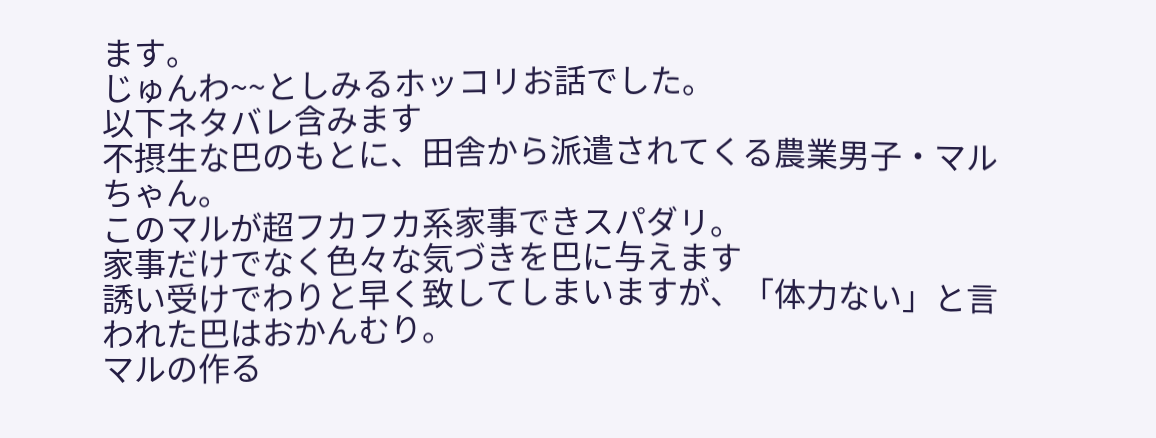ます。
じゅんわ~~としみるホッコリお話でした。
以下ネタバレ含みます
不摂生な巴のもとに、田舎から派遣されてくる農業男子・マルちゃん。
このマルが超フカフカ系家事できスパダリ。
家事だけでなく色々な気づきを巴に与えます
誘い受けでわりと早く致してしまいますが、「体力ない」と言われた巴はおかんむり。
マルの作る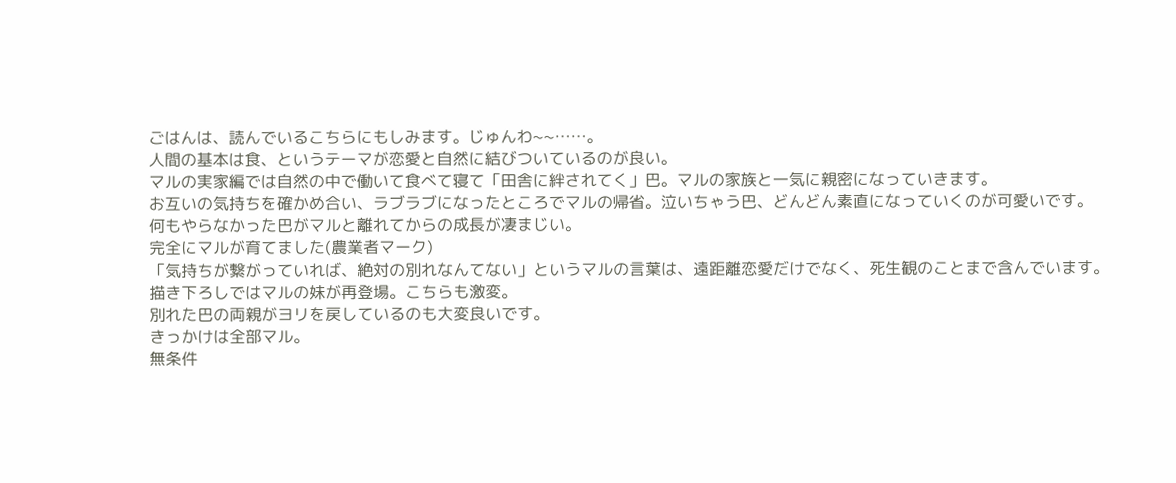ごはんは、読んでいるこちらにもしみます。じゅんわ~~……。
人間の基本は食、というテーマが恋愛と自然に結びついているのが良い。
マルの実家編では自然の中で働いて食べて寝て「田舎に絆されてく」巴。マルの家族と一気に親密になっていきます。
お互いの気持ちを確かめ合い、ラブラブになったところでマルの帰省。泣いちゃう巴、どんどん素直になっていくのが可愛いです。
何もやらなかった巴がマルと離れてからの成長が凄まじい。
完全にマルが育てました(農業者マーク)
「気持ちが繋がっていれば、絶対の別れなんてない」というマルの言葉は、遠距離恋愛だけでなく、死生観のことまで含んでいます。
描き下ろしではマルの妹が再登場。こちらも激変。
別れた巴の両親がヨリを戻しているのも大変良いです。
きっかけは全部マル。
無条件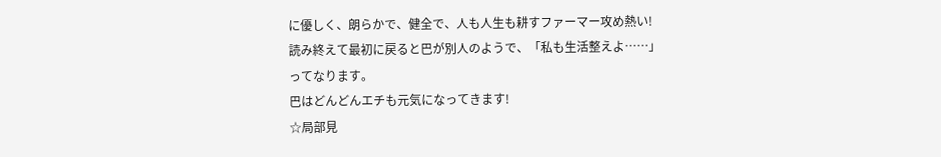に優しく、朗らかで、健全で、人も人生も耕すファーマー攻め熱い!
読み終えて最初に戻ると巴が別人のようで、「私も生活整えよ……」ってなります。
巴はどんどんエチも元気になってきます!
☆局部見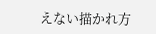えない描かれ方